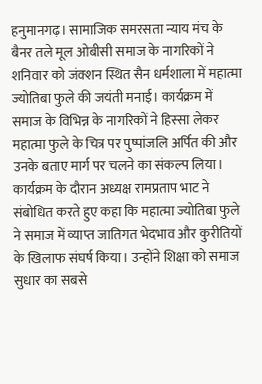हनुमानगढ़। सामाजिक समरसता न्याय मंच के बैनर तले मूल ओबीसी समाज के नागरिकों ने शनिवार को जंक्शन स्थित सैन धर्मशाला में महात्मा ज्योतिबा फुले की जयंती मनाई। कार्यक्रम में समाज के विभिन्न के नागरिकों ने हिस्सा लेकर महात्मा फुले के चित्र पर पुष्पांजलि अर्पित की और उनके बताए मार्ग पर चलने का संकल्प लिया। कार्यक्रम के दौरान अध्यक्ष रामप्रताप भाट ने संबोधित करते हुए कहा कि महात्मा ज्योतिबा फुले ने समाज में व्याप्त जातिगत भेदभाव और कुरीतियों के खिलाफ संघर्ष किया। उन्होंने शिक्षा को समाज सुधार का सबसे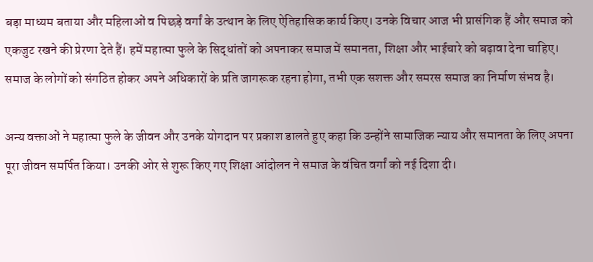बड़ा माध्यम बताया और महिलाओं व पिछड़े वर्गां के उत्थान के लिए ऐतिहासिक कार्य किए। उनके विचार आज भी प्रासंगिक हैं और समाज को एकजुट रखने की प्रेरणा देते हैं। हमें महात्मा फुले के सिद्धांतों को अपनाकर समाज में समानता, शिक्षा और भाईचारे को बढ़ावा देना चाहिए। समाज के लोगों को संगठित होकर अपने अधिकारों के प्रति जागरूक रहना होगा, तभी एक सशक्त और समरस समाज का निर्माण संभव है।

अन्य वक्ताओं ने महात्मा फुले के जीवन और उनके योगदान पर प्रकाश डालते हुए कहा कि उन्होंने सामाजिक न्याय और समानता के लिए अपना पूरा जीवन समर्पित किया। उनकी ओर से शुरू किए गए शिक्षा आंदोलन ने समाज के वंचित वर्गां को नई दिशा दी।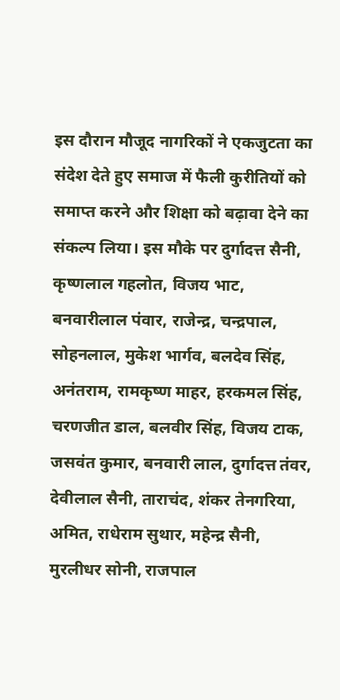इस दौरान मौजूद नागरिकों ने एकजुटता का संदेश देते हुए समाज में फैली कुरीतियों को समाप्त करने और शिक्षा को बढ़ावा देने का संकल्प लिया। इस मौके पर दुर्गादत्त सैनी, कृष्णलाल गहलोत, विजय भाट, बनवारीलाल पंवार, राजेन्द्र, चन्द्रपाल, सोहनलाल, मुकेश भार्गव, बलदेव सिंह, अनंतराम, रामकृष्ण माहर, हरकमल सिंह, चरणजीत डाल, बलवीर सिंह, विजय टाक, जसवंत कुमार, बनवारी लाल, दुर्गादत्त तंवर, देवीलाल सैनी, ताराचंद, शंकर तेनगरिया, अमित, राधेराम सुथार, महेन्द्र सैनी, मुरलीधर सोनी, राजपाल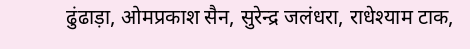ढुंढाड़ा, ओमप्रकाश सैन, सुरेन्द्र जलंधरा, राधेश्याम टाक,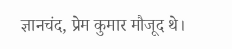ज्ञानचंद, प्रेम कुमार मौजूद थे।